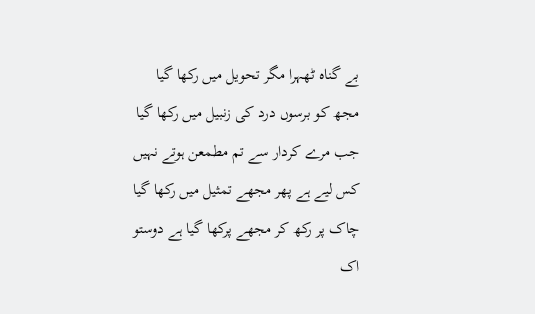بے گناہ ٹھہرا مگر تحویل میں رکھا گیا
مجھ کو برسوں درد کی زنبیل میں رکھا گیا
جب مرے کردار سے تم مطمعن ہوتے نہیں
کس لیے ہے پھر مجھے تمثیل میں رکھا گیا
چاک پر رکھ کر مجھے پرکھا گیا ہے دوستو
اک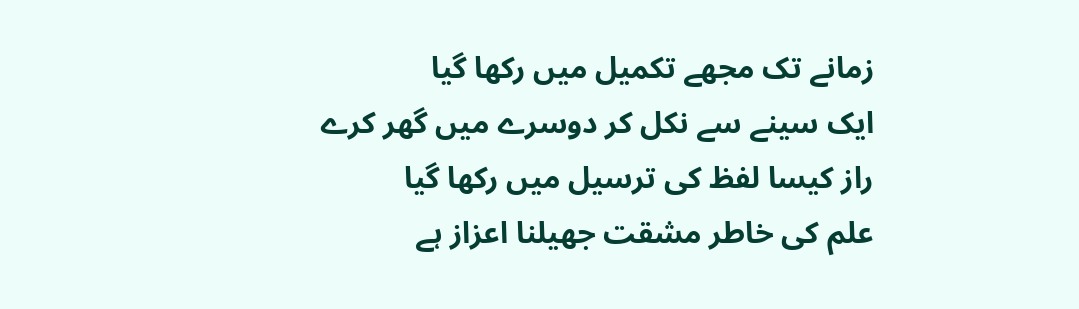زمانے تک مجھے تکمیل میں رکھا گیا
ایک سینے سے نکل کر دوسرے میں گھر کرے
راز کیسا لفظ کی ترسیل میں رکھا گیا
علم کی خاطر مشقت جھیلنا اعزاز ہے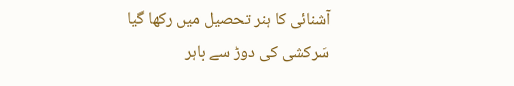آشنائی کا ہنر تحصیل میں رکھا گیا
سَرکشی کی دوڑ سے باہر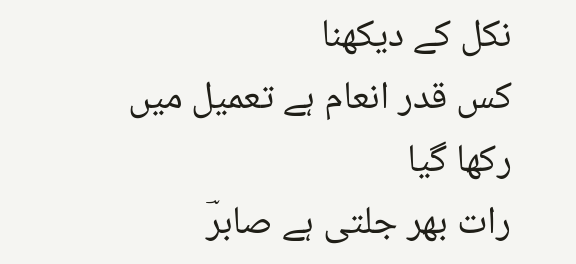نکل کے دیکھنا
کس قدر انعام ہے تعمیل میں رکھا گیا
رات بھر جلتی ہے صابرؔ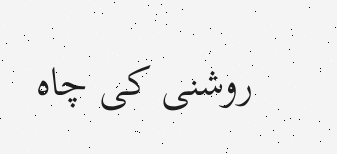روشنی کی چاہ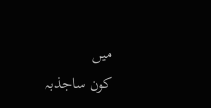میں
کون ساجذبہ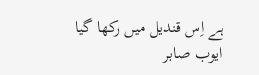ہے اِس قندیل میں رکھا گیا
ایوب صابر